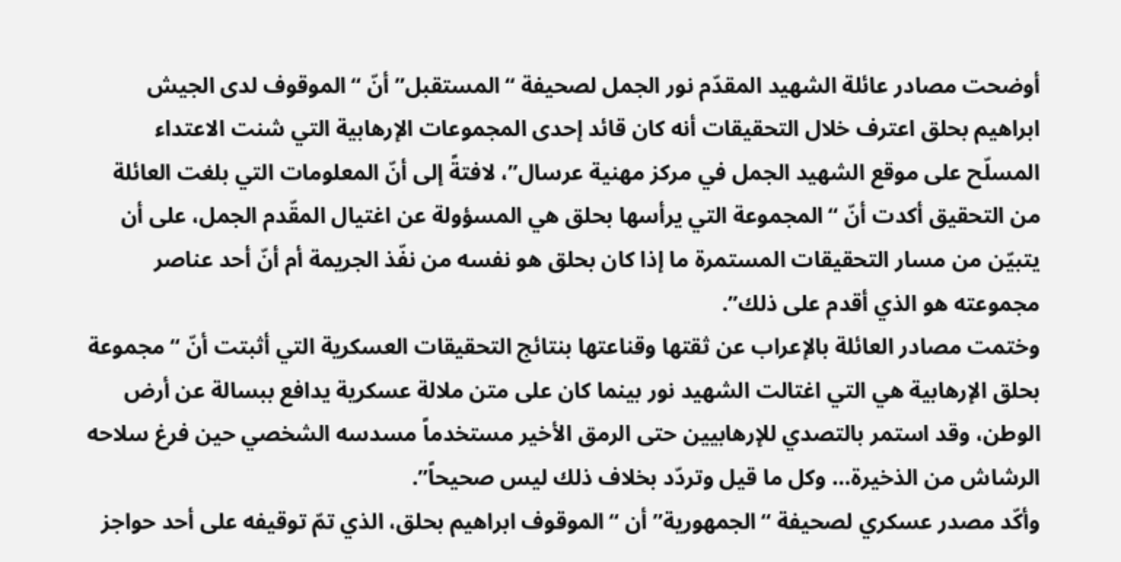أوضحت مصادر عائلة الشهيد المقدّم نور الجمل لصحيفة “المستقبل” أنّ “الموقوف لدى الجيش ابراهيم بحلق اعترف خلال التحقيقات أنه كان قائد إحدى المجموعات الإرهابية التي شنت الاعتداء المسلّح على موقع الشهيد الجمل في مركز مهنية عرسال”، لافتةً إلى أنّ المعلومات التي بلغت العائلة من التحقيق أكدت أنّ “المجموعة التي يرأسها بحلق هي المسؤولة عن اغتيال المقّدم الجمل، على أن يتبيّن من مسار التحقيقات المستمرة ما إذا كان بحلق هو نفسه من نفّذ الجريمة أم أنّ أحد عناصر مجموعته هو الذي أقدم على ذلك”.
وختمت مصادر العائلة بالإعراب عن ثقتها وقناعتها بنتائج التحقيقات العسكرية التي أثبتت أنّ “مجموعة بحلق الإرهابية هي التي اغتالت الشهيد نور بينما كان على متن ملالة عسكرية يدافع ببسالة عن أرض الوطن، وقد استمر بالتصدي للإرهابيين حتى الرمق الأخير مستخدماً مسدسه الشخصي حين فرغ سلاحه الرشاش من الذخيرة… وكل ما قيل وتردّد بخلاف ذلك ليس صحيحاً”.
وأكّد مصدر عسكري لصحيفة “الجمهورية” أن “الموقوف ابراهيم بحلق، الذي تمّ توقيفه على أحد حواجز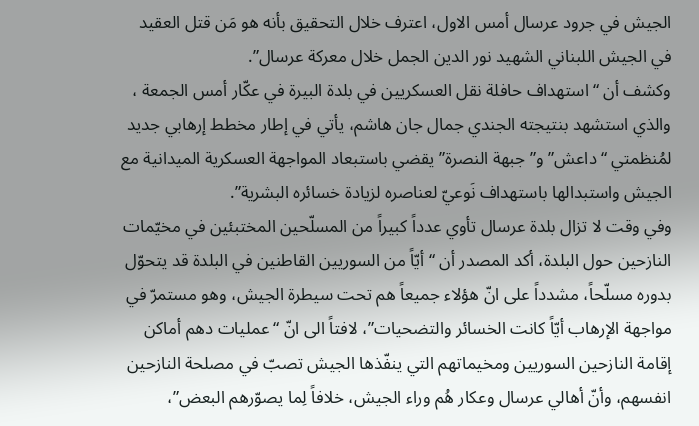الجيش في جرود عرسال أمس الاول، اعترف خلال التحقيق بأنه هو مَن قتل العقيد في الجيش اللبناني الشهيد نور الدين الجمل خلال معركة عرسال”.
وكشف أن “استهداف حافلة نقل العسكريين في بلدة البيرة في عكّار أمس الجمعة ، والذي استشهد بنتيجته الجندي جمال جان هاشم، يأتي في إطار مخطط إرهابي جديد لمُنظمتي “داعش” و”جبهة النصرة” يقضي باستبعاد المواجهة العسكرية الميدانية مع الجيش واستبدالها باستهداف نَوعيّ لعناصره لزيادة خسائره البشرية”.
وفي وقت لا تزال بلدة عرسال تأوي عدداً كبيراً من المسلّحين المختبئين في مخيّمات النازحين حول البلدة، أكد المصدر أن “أيّاً من السوريين القاطنين في البلدة قد يتحوّل بدوره مسلّحاً، مشدداً على انّ هؤلاء جميعاً هم تحت سيطرة الجيش، وهو مستمرّ في مواجهة الإرهاب أيّاً كانت الخسائر والتضحيات”، لافتاً الى انّ “عمليات دهم أماكن إقامة النازحين السوريين ومخيماتهم التي ينفّذها الجيش تصبّ في مصلحة النازحين انفسهم، وأنّ أهالي عرسال وعكار هُم وراء الجيش، خلافاً لِما يصوّرهم البعض”،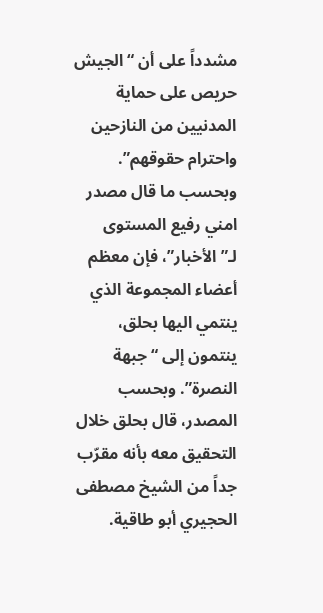مشدداً على أن “الجيش حريص على حماية المدنيين من النازحين واحترام حقوقهم”.
وبحسب ما قال مصدر امني رفيع المستوى لـ”الأخبار”، فإن معظم أعضاء المجموعة الذي ينتمي اليها بحلق، ينتمون إلى “جبهة النصرة”. وبحسب المصدر، قال بحلق خلال التحقيق معه بأنه مقرّب جداً من الشيخ مصطفى الحجيري أبو طاقية.